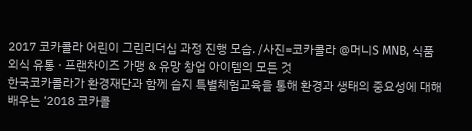2017 코카콜라 어린이 그린리더십 과정 진행 모습. /사진=코카콜라 @머니S MNB, 식품 외식 유통 · 프랜차이즈 가맹 & 유망 창업 아이템의 모든 것
한국코카콜라가 환경재단과 함께 습지 특별체험교육을 통해 환경과 생태의 중요성에 대해 배우는 ‘2018 코카콜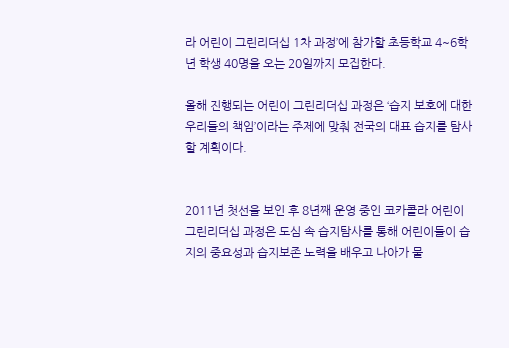라 어린이 그린리더십 1차 과정’에 참가할 초등학교 4~6학년 학생 40명을 오는 20일까지 모집한다.

올해 진행되는 어린이 그린리더십 과정은 ‘습지 보호에 대한 우리들의 책임’이라는 주제에 맞춰 전국의 대표 습지를 탐사할 계획이다.


2011년 첫선을 보인 후 8년째 운영 중인 코카콜라 어린이 그린리더십 과정은 도심 속 습지탐사를 통해 어린이들이 습지의 중요성과 습지보존 노력을 배우고 나아가 물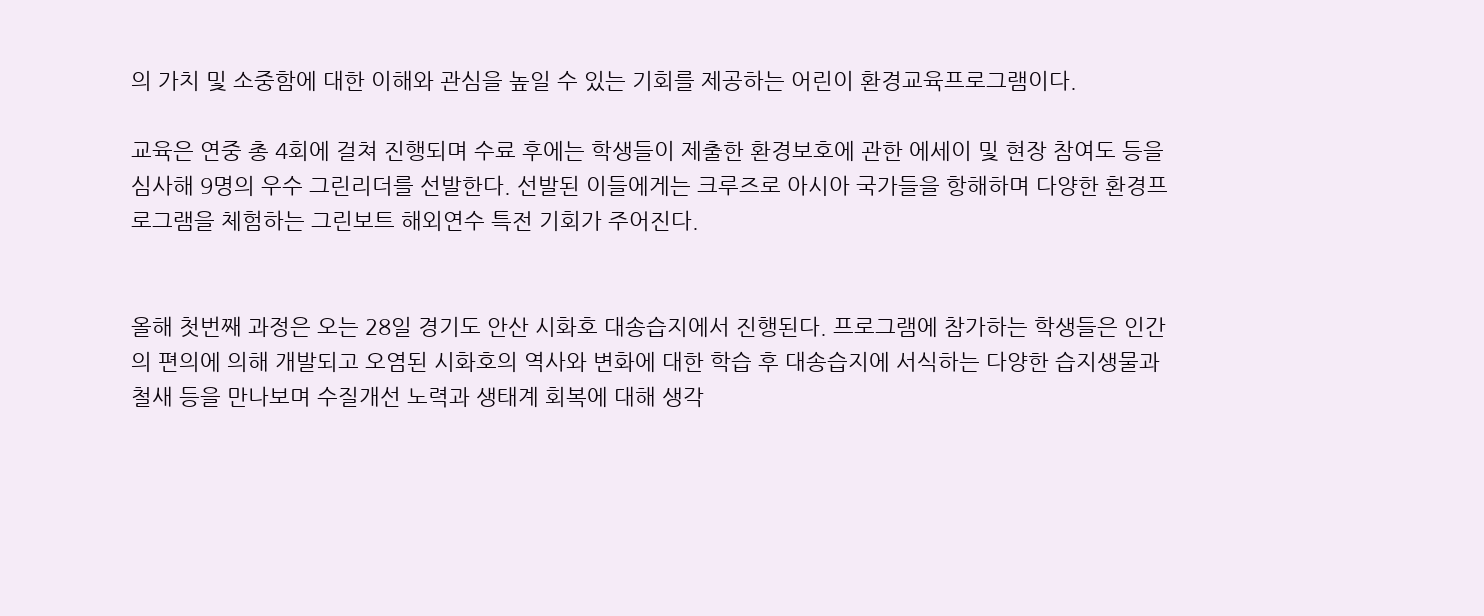의 가치 및 소중함에 대한 이해와 관심을 높일 수 있는 기회를 제공하는 어린이 환경교육프로그램이다.

교육은 연중 총 4회에 걸쳐 진행되며 수료 후에는 학생들이 제출한 환경보호에 관한 에세이 및 현장 참여도 등을 심사해 9명의 우수 그린리더를 선발한다. 선발된 이들에게는 크루즈로 아시아 국가들을 항해하며 다양한 환경프로그램을 체험하는 그린보트 해외연수 특전 기회가 주어진다.


올해 첫번째 과정은 오는 28일 경기도 안산 시화호 대송습지에서 진행된다. 프로그램에 참가하는 학생들은 인간의 편의에 의해 개발되고 오염된 시화호의 역사와 변화에 대한 학습 후 대송습지에 서식하는 다양한 습지생물과 철새 등을 만나보며 수질개선 노력과 생태계 회복에 대해 생각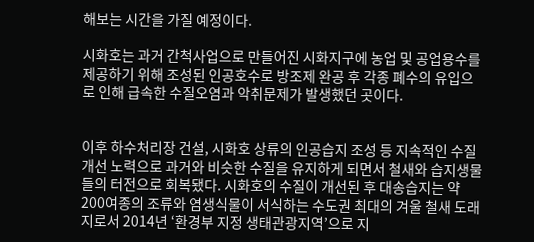해보는 시간을 가질 예정이다.

시화호는 과거 간척사업으로 만들어진 시화지구에 농업 및 공업용수를 제공하기 위해 조성된 인공호수로 방조제 완공 후 각종 폐수의 유입으로 인해 급속한 수질오염과 악취문제가 발생했던 곳이다.


이후 하수처리장 건설, 시화호 상류의 인공습지 조성 등 지속적인 수질개선 노력으로 과거와 비슷한 수질을 유지하게 되면서 철새와 습지생물들의 터전으로 회복됐다. 시화호의 수질이 개선된 후 대송습지는 약 200여종의 조류와 염생식물이 서식하는 수도권 최대의 겨울 철새 도래지로서 2014년 ‘환경부 지정 생태관광지역’으로 지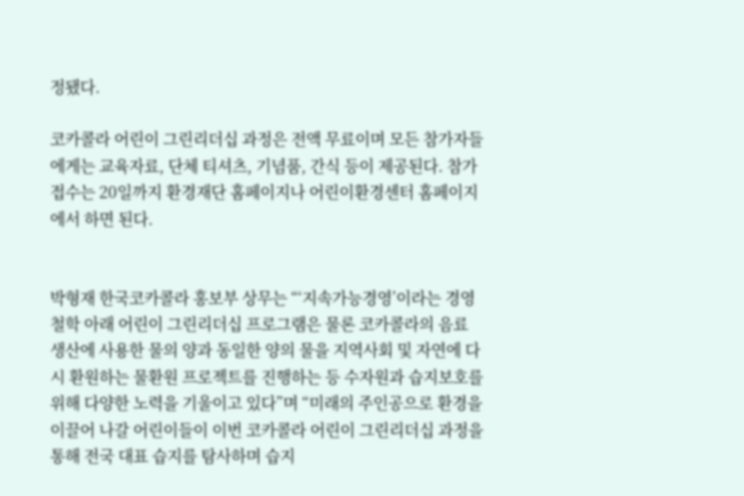정됐다.

코카콜라 어린이 그린리더십 과정은 전액 무료이며 모든 참가자들에게는 교육자료, 단체 티셔츠, 기념품, 간식 등이 제공된다. 참가접수는 20일까지 환경재단 홈페이지나 어린이환경센터 홈페이지에서 하면 된다.


박형재 한국코카콜라 홍보부 상무는 “‘지속가능경영’이라는 경영철학 아래 어린이 그린리더십 프로그램은 물론 코카콜라의 음료 생산에 사용한 물의 양과 동일한 양의 물을 지역사회 및 자연에 다시 환원하는 물환원 프로젝트를 진행하는 등 수자원과 습지보호를 위해 다양한 노력을 기울이고 있다”며 “미래의 주인공으로 환경을 이끌어 나갈 어린이들이 이번 코카콜라 어린이 그린리더십 과정을 통해 전국 대표 습지를 탐사하며 습지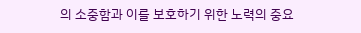의 소중함과 이를 보호하기 위한 노력의 중요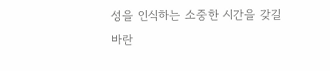성을 인식하는 소중한 시간을 갖길 바란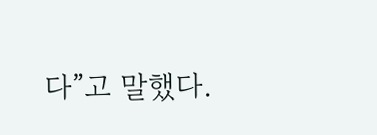다”고 말했다.